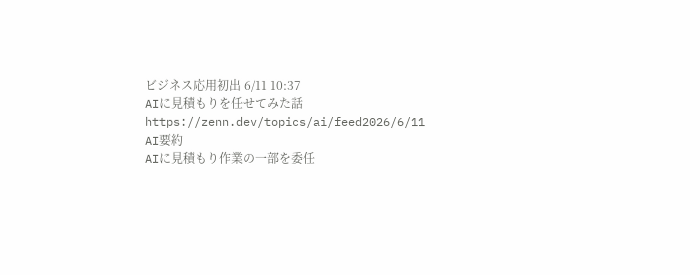ビジネス応用初出 6/11 10:37
AIに見積もりを任せてみた話
https://zenn.dev/topics/ai/feed2026/6/11
AI要約
AIに見積もり作業の一部を委任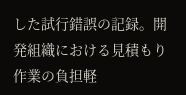した試行錯誤の記録。開発組織における見積もり作業の負担軽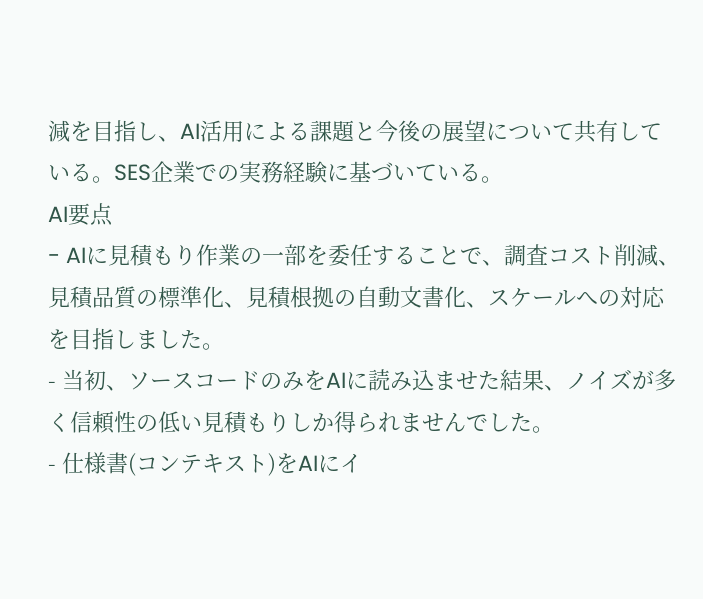減を目指し、AI活用による課題と今後の展望について共有している。SES企業での実務経験に基づいている。
AI要点
- AIに見積もり作業の一部を委任することで、調査コスト削減、見積品質の標準化、見積根拠の自動文書化、スケールへの対応を目指しました。
- 当初、ソースコードのみをAIに読み込ませた結果、ノイズが多く信頼性の低い見積もりしか得られませんでした。
- 仕様書(コンテキスト)をAIにイ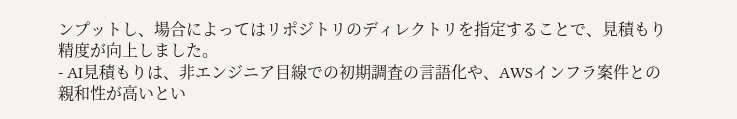ンプットし、場合によってはリポジトリのディレクトリを指定することで、見積もり精度が向上しました。
- AI見積もりは、非エンジニア目線での初期調査の言語化や、AWSインフラ案件との親和性が高いとい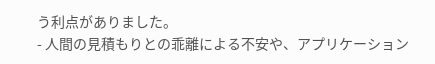う利点がありました。
- 人間の見積もりとの乖離による不安や、アプリケーション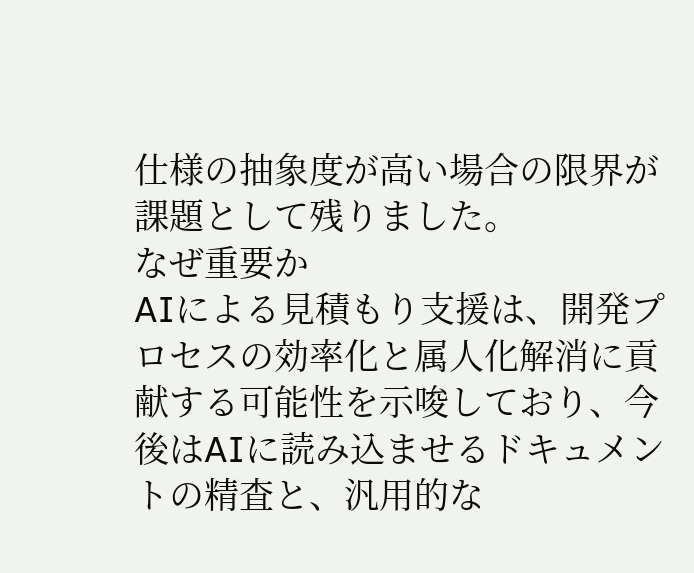仕様の抽象度が高い場合の限界が課題として残りました。
なぜ重要か
AIによる見積もり支援は、開発プロセスの効率化と属人化解消に貢献する可能性を示唆しており、今後はAIに読み込ませるドキュメントの精査と、汎用的な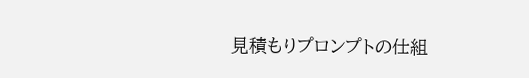見積もりプロンプトの仕組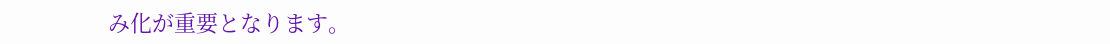み化が重要となります。